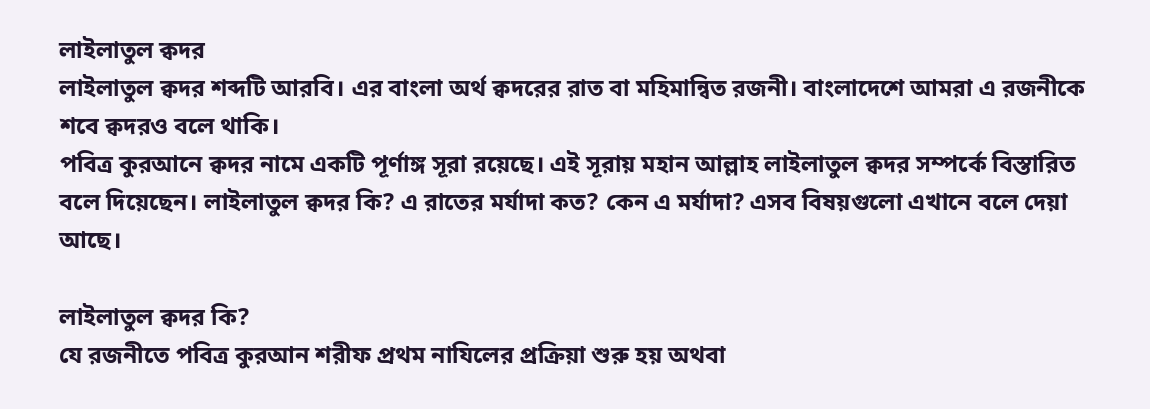লাইলাতুল ক্বদর
লাইলাতুল ক্বদর শব্দটি আরবি। এর বাংলা অর্থ ক্বদরের রাত বা মহিমান্বিত রজনী। বাংলাদেশে আমরা এ রজনীকে শবে ক্বদরও বলে থাকি।
পবিত্র কুরআনে ক্বদর নামে একটি পূর্ণাঙ্গ সূরা রয়েছে। এই সূরায় মহান আল্লাহ লাইলাতুল ক্বদর সম্পর্কে বিস্তারিত বলে দিয়েছেন। লাইলাতুল ক্বদর কি? এ রাতের মর্যাদা কত? কেন এ মর্যাদা? এসব বিষয়গুলো এখানে বলে দেয়া আছে।

লাইলাতুল ক্বদর কি?
যে রজনীতে পবিত্র কুরআন শরীফ প্রথম নাযিলের প্রক্রিয়া শুরু হয় অথবা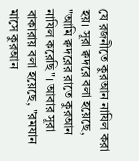যে রজনীতে কুরআন নাযিল করা হয়। সূরা ক্বদরে বলা হয়েছে, "আমি ক্বদরের রাতে কুরআন নাযিল করেছি"। আবার সূরা বাকারায় বলা হয়েছে, "রমযান মাসে কুরআন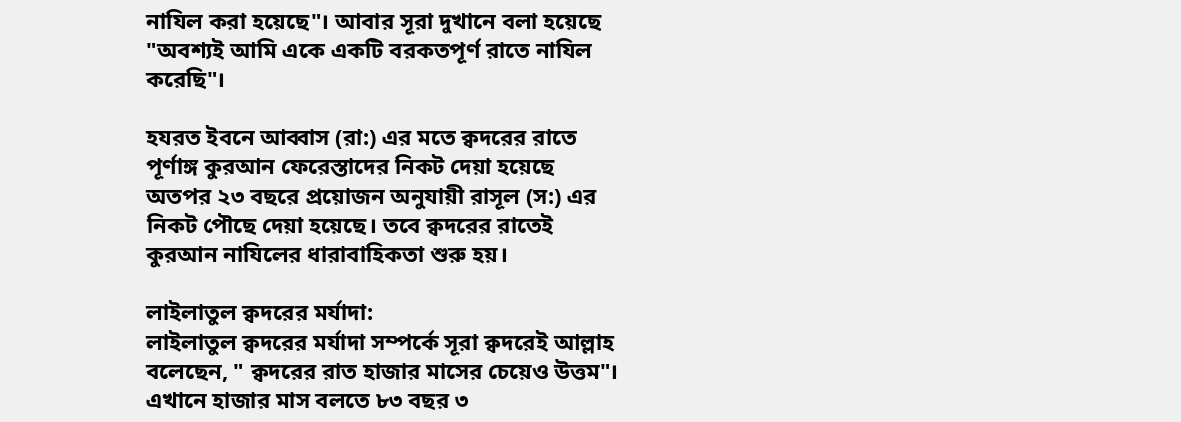নাযিল করা হয়েছে"। আবার সূরা দুখানে বলা হয়েছে "অবশ্যই আমি একে একটি বরকতপূর্ণ রাতে নাযিল করেছি"।

হযরত ইবনে আব্বাস (রা:) এর মতে ক্বদরের রাতে পূর্ণাঙ্গ কুরআন ফেরেস্তাদের নিকট দেয়া হয়েছে অতপর ২৩ বছরে প্রয়োজন অনুযায়ী রাসূল (স:) এর নিকট পৌছে দেয়া হয়েছে। তবে ক্বদরের রাতেই কুরআন নাযিলের ধারাবাহিকতা শুরু হয়।

লাইলাতুল ক্বদরের মর্যাদা:
লাইলাতুল ক্বদরের মর্যাদা সম্পর্কে সূরা ক্বদরেই আল্লাহ বলেছেন, " ক্বদরের রাত হাজার মাসের চেয়েও উত্তম"।
এখানে হাজার মাস বলতে ৮৩ বছর ৩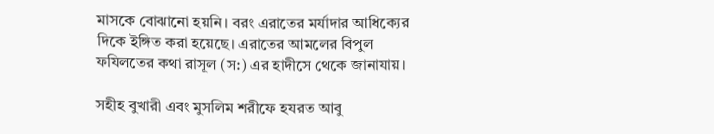মাসকে বোঝানো হয়নি। বরং এরাতের মর্যাদার আধিক্যের দিকে ইঙ্গিত করা হয়েছে। এরাতের আমলের বিপুল ফযিলতের কথা রাসূল (স:) এর হাদীসে থেকে জানাযায়।

সহীহ বুখারী এবং মুসলিম শরীফে হযরত আবু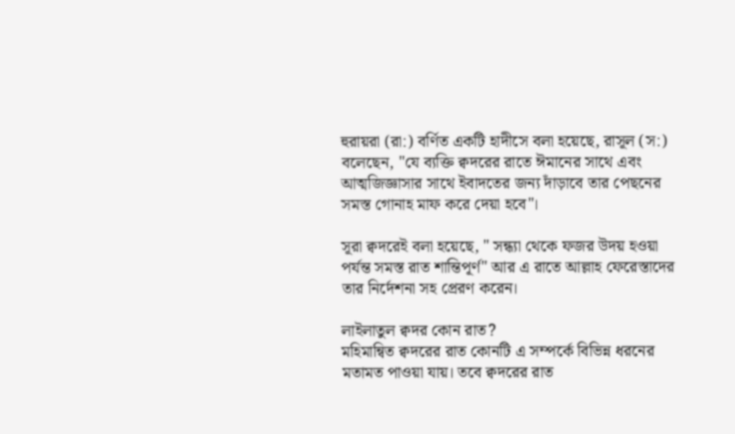হুরায়রা (রা:) বর্ণিত একটি হাদীসে বলা হয়েছে, রাসূল (স:) বলেছেন, "যে ব্যক্তি ক্বদরের রাতে ঈমানের সাথে এবং আত্মজিজ্ঞাসার সাথে ইবাদতের জন্য দাঁড়াবে তার পেছনের সমস্ত গোনাহ মাফ করে দেয়া হবে"।

সূরা ক্বদরেই বলা হয়েছে, " সন্ধ্যা থেকে ফজর উদয় হওয়া পর্যন্ত সমস্ত রাত শান্তিপূর্ণ" আর এ রাতে আল্লাহ ফেরেস্তাদের তার নির্দেশনা সহ প্রেরণ করেন।

লাইলাতুল ক্বদর কোন রাত?
মহিমান্বিত ক্বদরের রাত কোনটি এ সম্পর্কে বিভিন্ন ধরনের মতামত পাওয়া যায়। তবে ক্বদরের রাত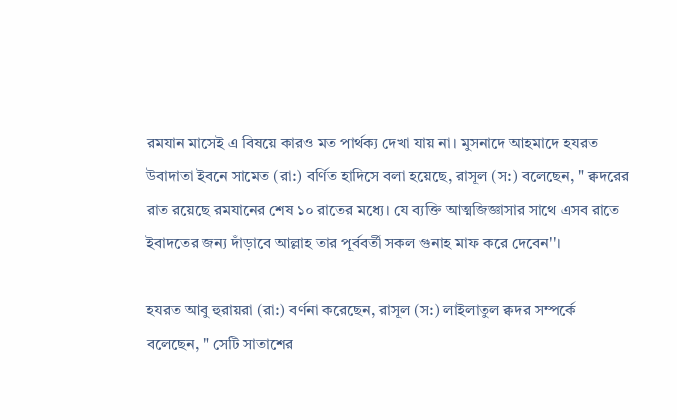রমযান মাসেই এ বিষয়ে কারও মত পার্থক্য দেখা যায় না। মুসনাদে আহমাদে হযরত উবাদাতা ইবনে সামেত (রা:) বর্ণিত হাদিসে বলা হয়েছে, রাসূল (স:) বলেছেন, " ক্বদরের রাত রয়েছে রমযানের শেষ ১০ রাতের মধ্যে। যে ব্যক্তি আত্মজিজ্ঞাসার সাথে এসব রাতে ইবাদতের জন্য দাঁড়াবে আল্লাহ তার পূর্ববর্তী সকল গুনাহ মাফ করে দেবেন''।

হযরত আবু হুরায়রা (রা:) বর্ণনা করেছেন, রাসূল (স:) লাইলাতুল ক্বদর সম্পর্কে বলেছেন, " সেটি সাতাশের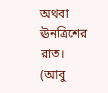অথবা ঊনত্রিশের রাত। (আবু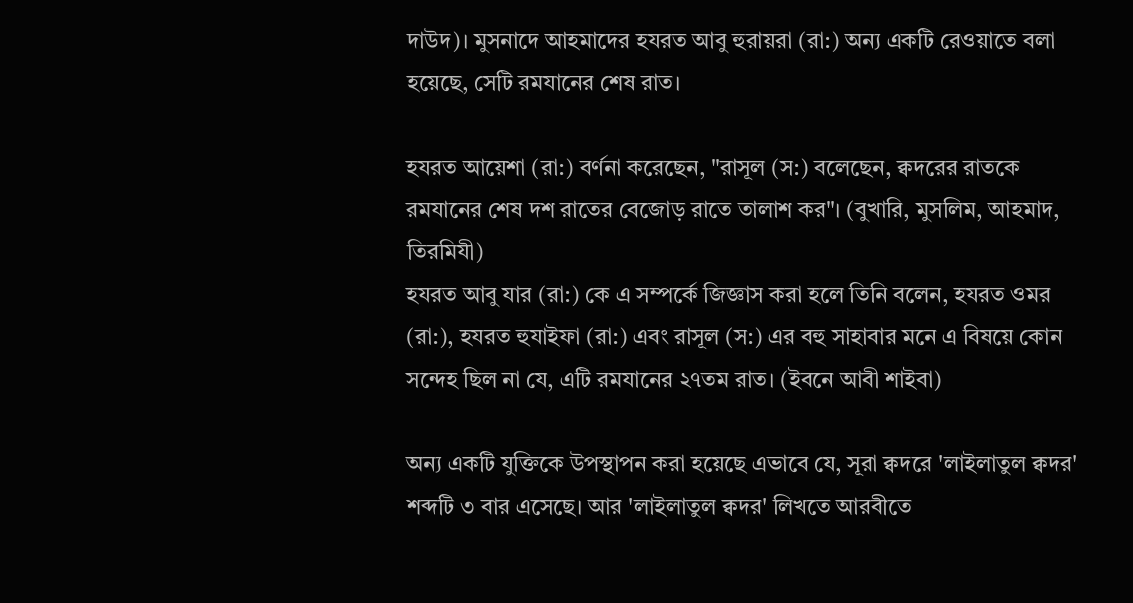দাউদ)। মুসনাদে আহমাদের হযরত আবু হুরায়রা (রা:) অন্য একটি রেওয়াতে বলা হয়েছে, সেটি রমযানের শেষ রাত।

হযরত আয়েশা (রা:) বর্ণনা করেছেন, "রাসূল (স:) বলেছেন, ক্বদরের রাতকে রমযানের শেষ দশ রাতের বেজোড় রাতে তালাশ কর"। (বুখারি, মুসলিম, আহমাদ, তিরমিযী)
হযরত আবু যার (রা:) কে এ সম্পর্কে জিজ্ঞাস করা হলে তিনি বলেন, হযরত ওমর (রা:), হযরত হুযাইফা (রা:) এবং রাসূল (স:) এর বহু সাহাবার মনে এ বিষয়ে কোন সন্দেহ ছিল না যে, এটি রমযানের ২৭তম রাত। (ইবনে আবী শাইবা)

অন্য একটি যুক্তিকে উপস্থাপন করা হয়েছে এভাবে যে, সূরা ক্বদরে 'লাইলাতুল ক্বদর' শব্দটি ৩ বার এসেছে। আর 'লাইলাতুল ক্বদর' লিখতে আরবীতে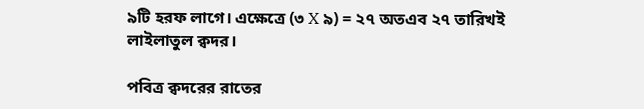৯টি হরফ লাগে। এক্ষেত্রে (৩ X ৯) = ২৭ অতএব ২৭ তারিখই লাইলাতুল ক্বদর।

পবিত্র ক্বদরের রাতের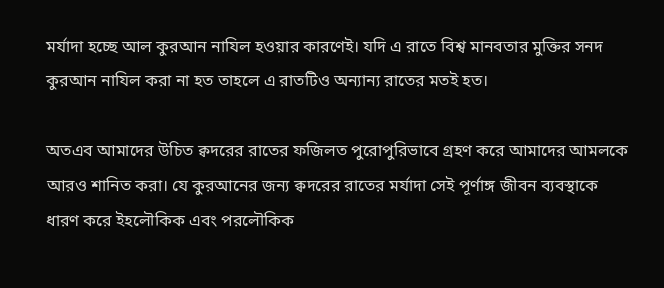মর্যাদা হচ্ছে আল কুরআন নাযিল হওয়ার কারণেই। যদি এ রাতে বিশ্ব মানবতার মুক্তির সনদ কুরআন নাযিল করা না হত তাহলে এ রাতটিও অন্যান্য রাতের মতই হত।

অতএব আমাদের উচিত ক্বদরের রাতের ফজিলত পুরোপুরিভাবে গ্রহণ করে আমাদের আমলকে আরও শানিত করা। যে কুরআনের জন্য ক্বদরের রাতের মর্যাদা সেই পূর্ণাঙ্গ জীবন ব্যবস্থাকে ধারণ করে ইহলৌকিক এবং পরলৌকিক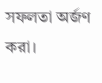সফলতা অর্জণ করা।